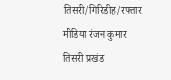तिसरी/गिरिडीह/रफ्तार मीडिया रंजन कुमार
तिसरी प्रखंड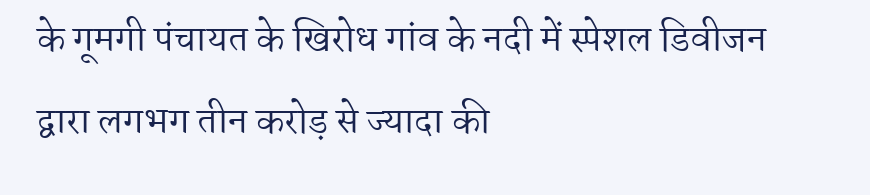के गूमगी पंचायत के खिरोध गांव के नदी में स्पेशल डिवीजन द्वारा लगभग तीन करोड़ से ज्यादा की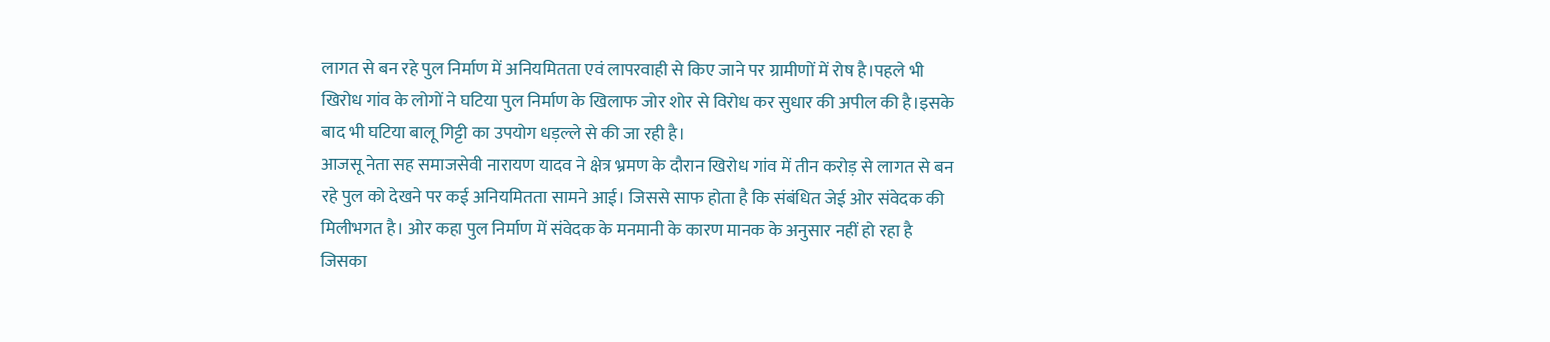लागत से बन रहे पुल निर्माण में अनियमितता एवं लापरवाही से किए जाने पर ग्रामीणों में रोष है।पहले भी खिरोध गांव के लोगों ने घटिया पुल निर्माण के खिलाफ जोर शोर से विरोध कर सुधार की अपील की है।इसके बाद भी घटिया बालू गिट्टी का उपयोग धड़ल्ले से की जा रही है।
आजसू नेता सह समाजसेवी नारायण यादव ने क्षेत्र भ्रमण के दौरान खिरोध गांव में तीन करोड़ से लागत से बन रहे पुल को देखने पर कई अनियमितता सामने आई। जिससे साफ होता है कि संबंधित जेई ओर संवेदक की मिलीभगत है। ओर कहा पुल निर्माण में संवेदक के मनमानी के कारण मानक के अनुसार नहीं हो रहा है जिसका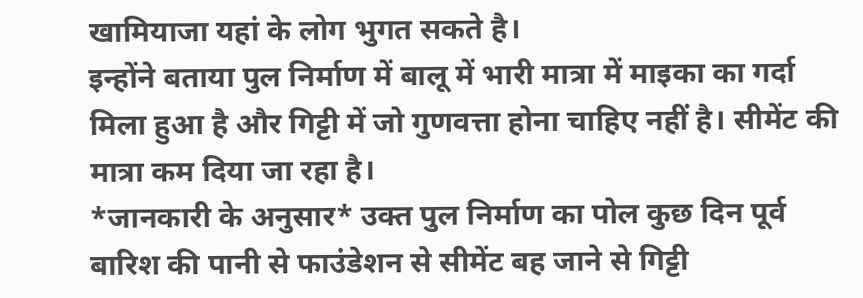खामियाजा यहां के लोग भुगत सकते है।
इन्होंने बताया पुल निर्माण में बालू में भारी मात्रा में माइका का गर्दा मिला हुआ है और गिट्टी में जो गुणवत्ता होना चाहिए नहीं है। सीमेंट की मात्रा कम दिया जा रहा है।
*जानकारी के अनुसार* उक्त पुल निर्माण का पोल कुछ दिन पूर्व बारिश की पानी से फाउंडेशन से सीमेंट बह जाने से गिट्टी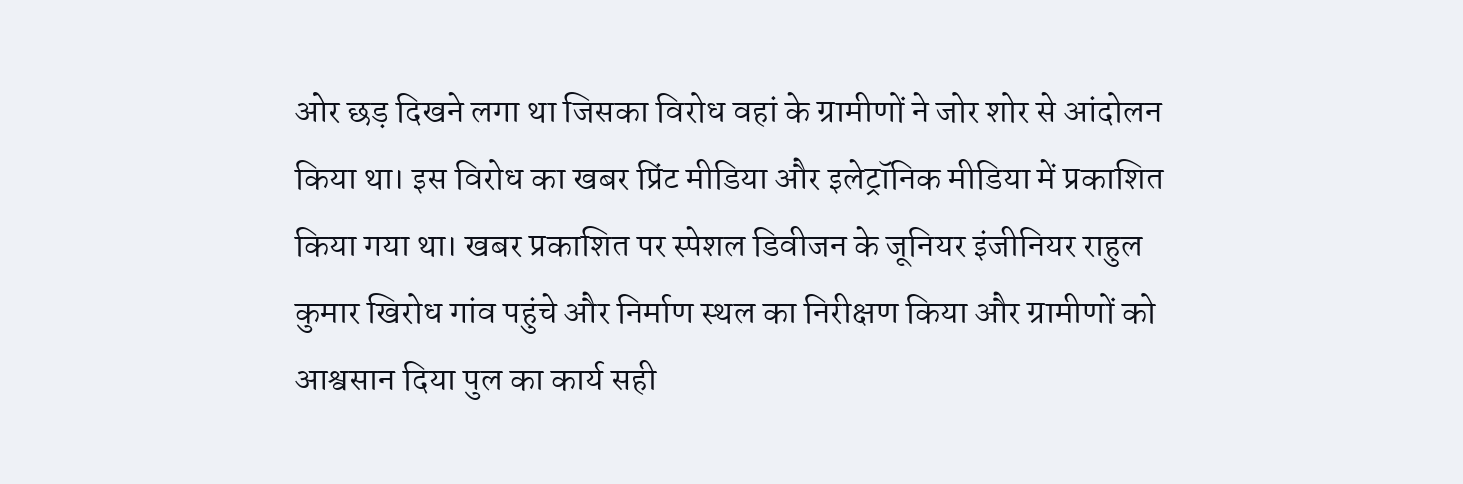ओर छड़ दिखने लगा था जिसका विरोध वहां के ग्रामीणों ने जोर शोर से आंदोलन किया था। इस विरोध का खबर प्रिंट मीडिया और इलेट्रॉनिक मीडिया में प्रकाशित किया गया था। खबर प्रकाशित पर स्पेशल डिवीजन के जूनियर इंजीनियर राहुल कुमार खिरोध गांव पहुंचे और निर्माण स्थल का निरीक्षण किया और ग्रामीणों को आश्वसान दिया पुल का कार्य सही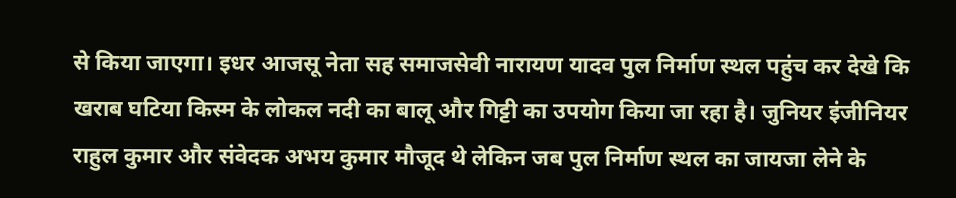से किया जाएगा। इधर आजसू नेता सह समाजसेवी नारायण यादव पुल निर्माण स्थल पहुंच कर देखे कि खराब घटिया किस्म के लोकल नदी का बालू और गिट्टी का उपयोग किया जा रहा है। जुनियर इंजीनियर राहुल कुमार और संवेदक अभय कुमार मौजूद थे लेकिन जब पुल निर्माण स्थल का जायजा लेने के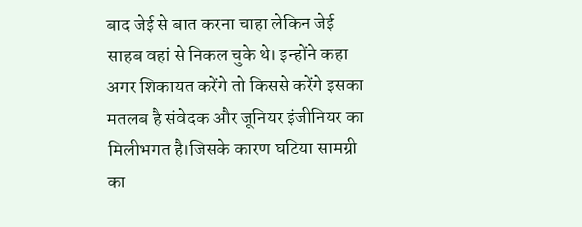बाद जेई से बात करना चाहा लेकिन जेई साहब वहां से निकल चुके थे। इन्होंने कहा अगर शिकायत करेंगे तो किससे करेंगे इसका मतलब है संवेदक और जूनियर इंजीनियर का मिलीभगत है।जिसके कारण घटिया सामग्री का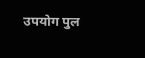उपयोग पुल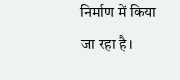निर्माण में किया जा रहा है।